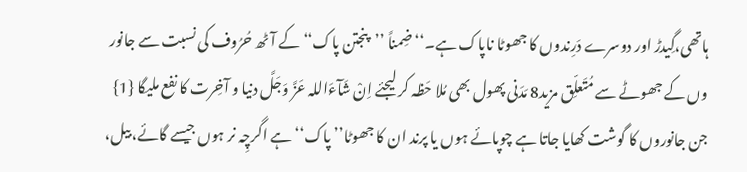ہاتھی،گِیدڑ اور دوسرے دَرِندوں کا جھوٹا ناپاک ہے۔‘‘ ضِمناً ’’پنجتن پاک‘‘ کے آٹھ حُرُوف کی نسبت سے جانور وں کے جھوٹے سے مُتَعلِّق مزید8 مَدَنی پھول بھی مُلا حَظہ کر لیجئے اِنْ شَآءَاللہ عَزَّ وَجَلَّ دنیا و آخِرت کا نفع ملیگا {1} جن جانوروں کا گوشت کھایا جاتا ہے چوپائے ہوں یا پرند ان کا جھوٹا’’ پاک‘‘ ہے اگرچِہ نر ہوں جیسے گائے، بیل،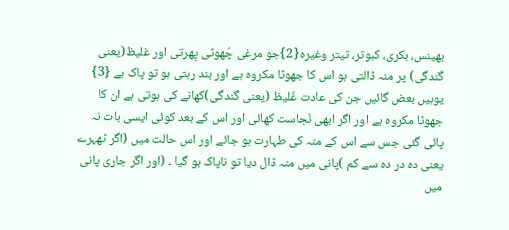بھینس، بکری، کبوتر، تیتر وغیرہ{2}جو مرغی چُھوٹی پِھرتی اور غلیظ(یعنی گندگی) پر منہ ڈالتی ہو اس کا جھوٹا مکروہ ہے اور بند رہتی ہو تو پاک ہے {3} یوہیں بعض گائیں جن کی عادت غَلیظ (یعنی گندگی)کھانے کی ہوتی ہے ان کا جھوٹا مکروہ ہے اور اگر ابھی نَجاست کھائی اور اس کے بعد کوئی ایسی بات نہ پائی گئی جس سے اس کے منہ کی طہارت ہو جائے اور اس حالت میں (اگر ٹھہرے یعنی دہ در دہ سے کم )پانی میں منہ ڈال دیا تو ناپاک ہو گیا ۔ (اور اگر جاری پانی میں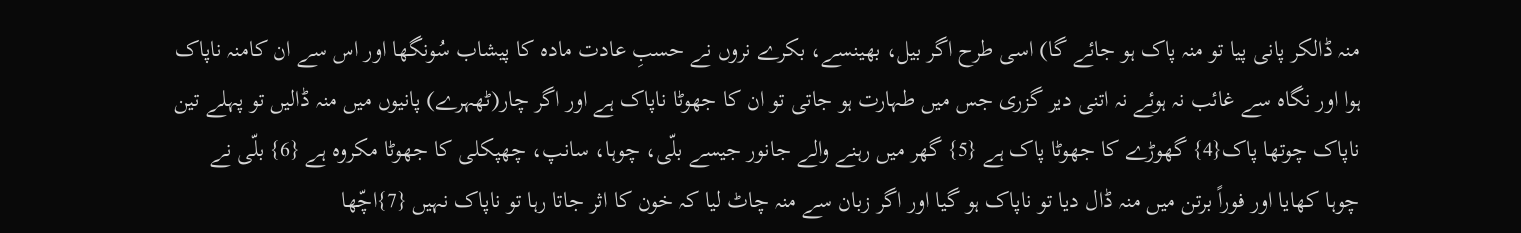منہ ڈالکر پانی پیا تو منہ پاک ہو جائے گا) اسی طرح اگر بیل، بھینسے، بکرے نروں نے حسبِ عادت مادہ کا پیشاب سُونگھا اور اس سے ان کامنہ ناپاک ہوا اور نگاہ سے غائب نہ ہوئے نہ اتنی دیر گزری جس میں طہارت ہو جاتی تو ان کا جھوٹا ناپاک ہے اور اگر چار(ٹھہرے) پانیوں میں منہ ڈالیں تو پہلے تین ناپاک چوتھا پاک{4} گھوڑے کا جھوٹا پاک ہے {5} گھر میں رہنے والے جانور جیسے بلّی، چوہا، سانپ، چھپکلی کا جھوٹا مکروہ ہے {6} بلّی نے چوہا کھایا اور فوراً برتن میں منہ ڈال دیا تو ناپاک ہو گیا اور اگر زبان سے منہ چاٹ لیا کہ خون کا اثر جاتا رہا تو ناپاک نہیں {7}اچّھا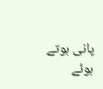پانی ہوتے ہوئے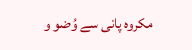مکروہ پانی سے وُضو و